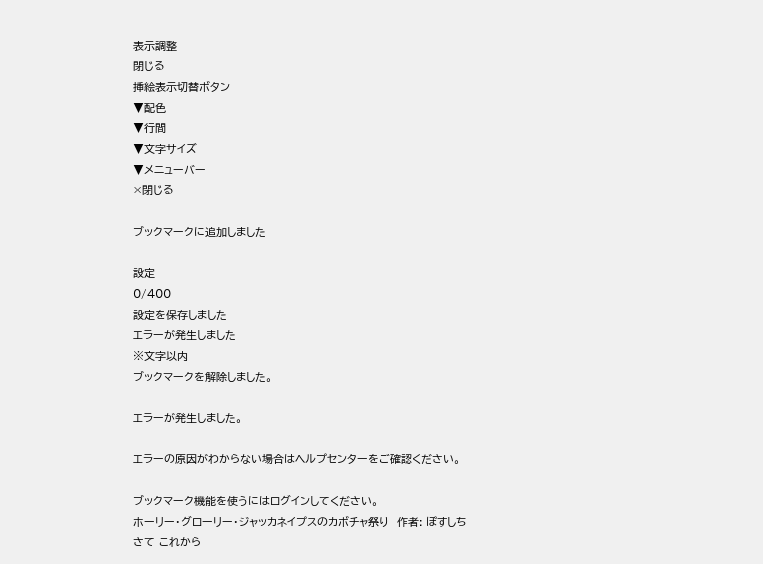表示調整
閉じる
挿絵表示切替ボタン
▼配色
▼行間
▼文字サイズ
▼メニューバー
×閉じる

ブックマークに追加しました

設定
0/400
設定を保存しました
エラーが発生しました
※文字以内
ブックマークを解除しました。

エラーが発生しました。

エラーの原因がわからない場合はヘルプセンターをご確認ください。

ブックマーク機能を使うにはログインしてください。
ホーリー・グローリー・ジャッカネイプスのカボチャ祭り  作者: ぽすしち
さて これから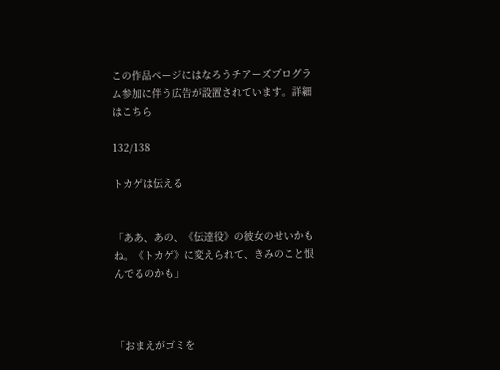この作品ページにはなろうチアーズプログラム参加に伴う広告が設置されています。詳細はこちら

132/138

トカゲは伝える


「ああ、あの、《伝達役》の彼女のせいかもね。《トカゲ》に変えられて、きみのこと恨んでるのかも」



「おまえがゴミを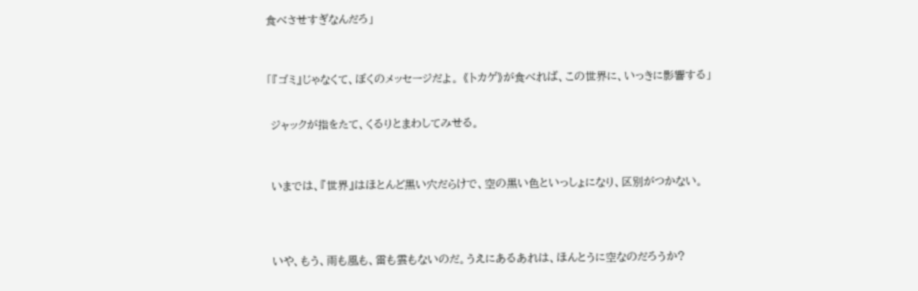食べさせすぎなんだろ」



「『ゴミ』じゃなくて、ぼくのメッセージだよ。 《トカゲ》が食べれば、この世界に、いっきに影響する」


 ジャックが指をたて、くるりとまわしてみせる。



 いまでは、『世界』はほとんど黒い穴だらけで、空の黒い色といっしょになり、区別がつかない。




 いや、もう、雨も風も、雷も雲もないのだ。うえにあるあれは、ほんとうに空なのだろうか?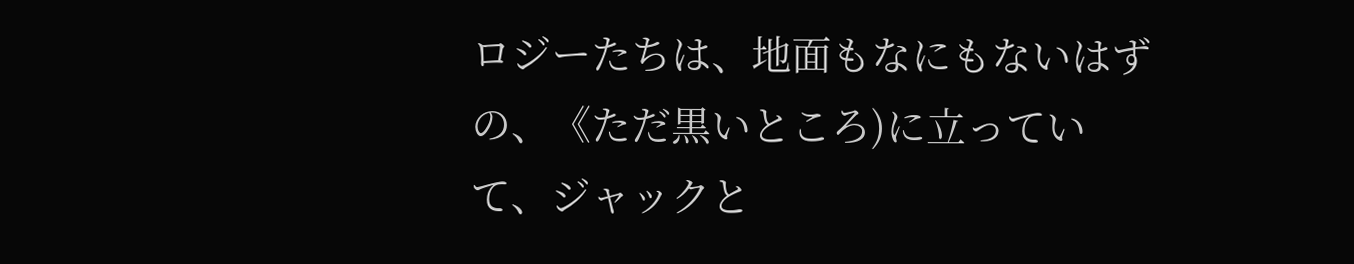ロジーたちは、地面もなにもないはずの、《ただ黒いところ)に立っていて、ジャックと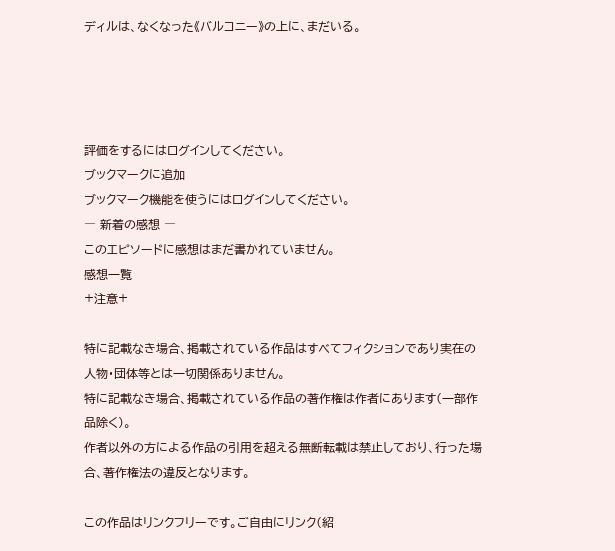ディルは、なくなった《バルコニー》の上に、まだいる。




評価をするにはログインしてください。
ブックマークに追加
ブックマーク機能を使うにはログインしてください。
― 新着の感想 ―
このエピソードに感想はまだ書かれていません。
感想一覧
+注意+

特に記載なき場合、掲載されている作品はすべてフィクションであり実在の人物・団体等とは一切関係ありません。
特に記載なき場合、掲載されている作品の著作権は作者にあります(一部作品除く)。
作者以外の方による作品の引用を超える無断転載は禁止しており、行った場合、著作権法の違反となります。

この作品はリンクフリーです。ご自由にリンク(紹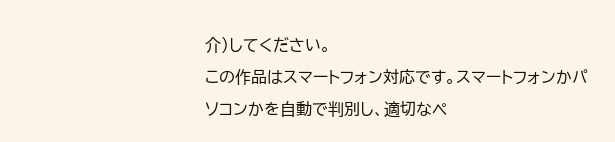介)してください。
この作品はスマートフォン対応です。スマートフォンかパソコンかを自動で判別し、適切なペ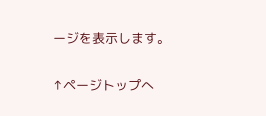ージを表示します。

↑ページトップへ